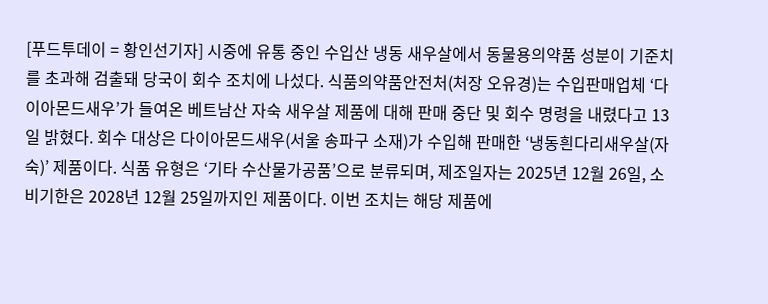[푸드투데이 = 황인선기자] 시중에 유통 중인 수입산 냉동 새우살에서 동물용의약품 성분이 기준치를 초과해 검출돼 당국이 회수 조치에 나섰다. 식품의약품안전처(처장 오유경)는 수입판매업체 ‘다이아몬드새우’가 들여온 베트남산 자숙 새우살 제품에 대해 판매 중단 및 회수 명령을 내렸다고 13일 밝혔다. 회수 대상은 다이아몬드새우(서울 송파구 소재)가 수입해 판매한 ‘냉동흰다리새우살(자숙)’ 제품이다. 식품 유형은 ‘기타 수산물가공품’으로 분류되며, 제조일자는 2025년 12월 26일, 소비기한은 2028년 12월 25일까지인 제품이다. 이번 조치는 해당 제품에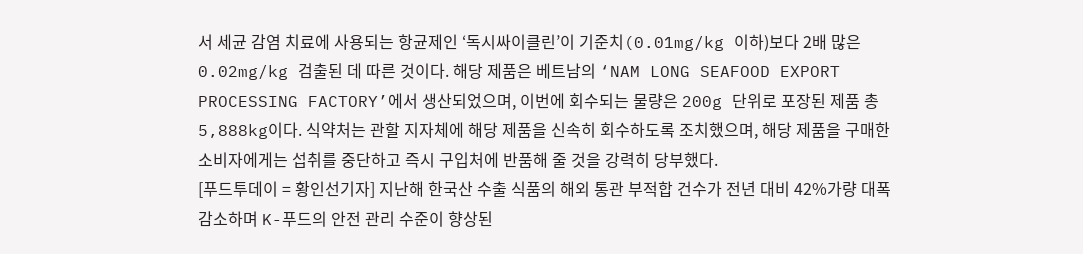서 세균 감염 치료에 사용되는 항균제인 ‘독시싸이클린’이 기준치(0.01mg/kg 이하)보다 2배 많은 0.02mg/kg 검출된 데 따른 것이다. 해당 제품은 베트남의 ‘NAM LONG SEAFOOD EXPORT PROCESSING FACTORY’에서 생산되었으며, 이번에 회수되는 물량은 200g 단위로 포장된 제품 총 5,888kg이다. 식약처는 관할 지자체에 해당 제품을 신속히 회수하도록 조치했으며, 해당 제품을 구매한 소비자에게는 섭취를 중단하고 즉시 구입처에 반품해 줄 것을 강력히 당부했다.
[푸드투데이 = 황인선기자] 지난해 한국산 수출 식품의 해외 통관 부적합 건수가 전년 대비 42%가량 대폭 감소하며 K-푸드의 안전 관리 수준이 향상된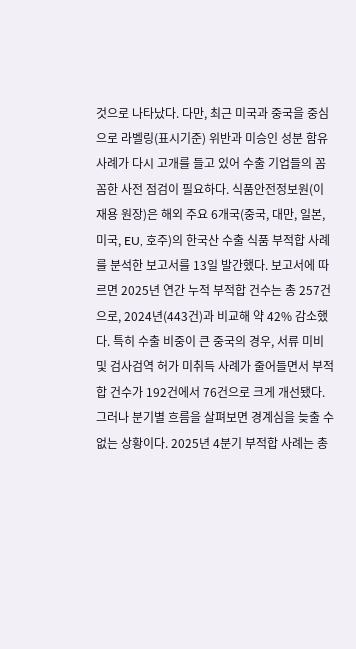것으로 나타났다. 다만, 최근 미국과 중국을 중심으로 라벨링(표시기준) 위반과 미승인 성분 함유 사례가 다시 고개를 들고 있어 수출 기업들의 꼼꼼한 사전 점검이 필요하다. 식품안전정보원(이재용 원장)은 해외 주요 6개국(중국, 대만, 일본, 미국, EU, 호주)의 한국산 수출 식품 부적합 사례를 분석한 보고서를 13일 발간했다. 보고서에 따르면 2025년 연간 누적 부적합 건수는 총 257건으로, 2024년(443건)과 비교해 약 42% 감소했다. 특히 수출 비중이 큰 중국의 경우, 서류 미비 및 검사검역 허가 미취득 사례가 줄어들면서 부적합 건수가 192건에서 76건으로 크게 개선됐다. 그러나 분기별 흐름을 살펴보면 경계심을 늦출 수 없는 상황이다. 2025년 4분기 부적합 사례는 총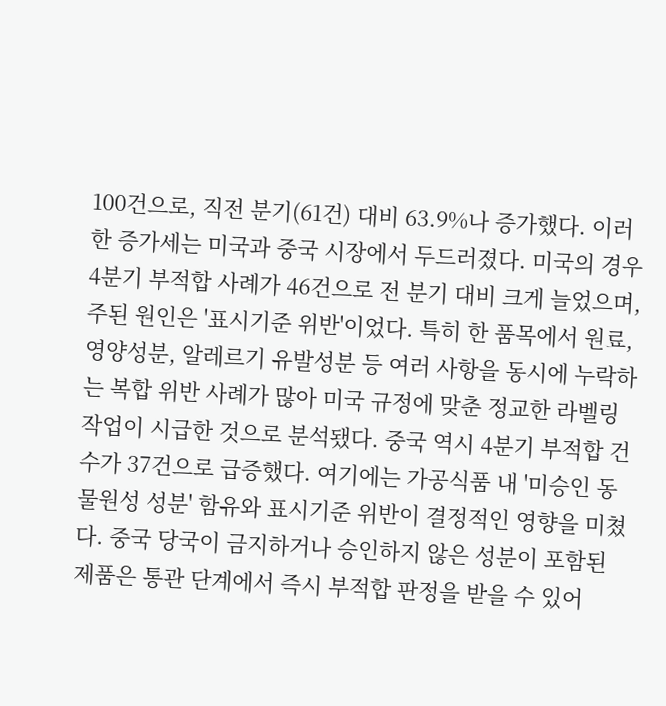100건으로, 직전 분기(61건) 대비 63.9%나 증가했다. 이러한 증가세는 미국과 중국 시장에서 두드러졌다. 미국의 경우 4분기 부적합 사례가 46건으로 전 분기 대비 크게 늘었으며, 주된 원인은 '표시기준 위반'이었다. 특히 한 품목에서 원료, 영양성분, 알레르기 유발성분 등 여러 사항을 동시에 누락하는 복합 위반 사례가 많아 미국 규정에 맞춘 정교한 라벨링 작업이 시급한 것으로 분석됐다. 중국 역시 4분기 부적합 건수가 37건으로 급증했다. 여기에는 가공식품 내 '미승인 동물원성 성분' 함유와 표시기준 위반이 결정적인 영향을 미쳤다. 중국 당국이 금지하거나 승인하지 않은 성분이 포함된 제품은 통관 단계에서 즉시 부적합 판정을 받을 수 있어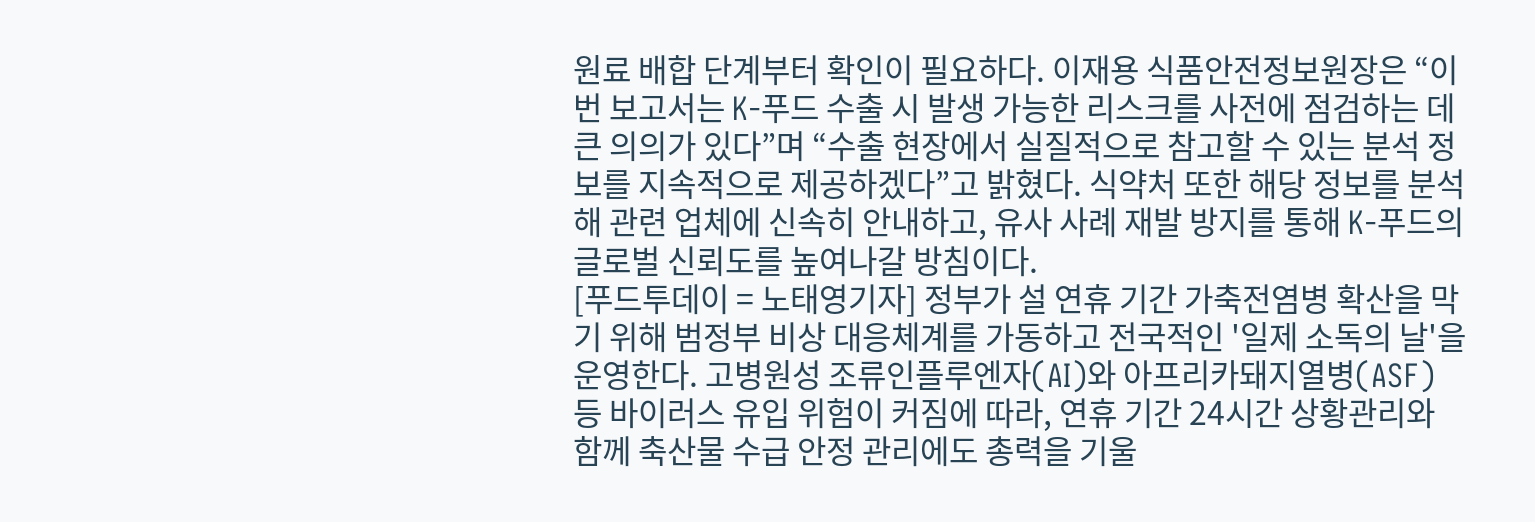원료 배합 단계부터 확인이 필요하다. 이재용 식품안전정보원장은 “이번 보고서는 K-푸드 수출 시 발생 가능한 리스크를 사전에 점검하는 데 큰 의의가 있다”며 “수출 현장에서 실질적으로 참고할 수 있는 분석 정보를 지속적으로 제공하겠다”고 밝혔다. 식약처 또한 해당 정보를 분석해 관련 업체에 신속히 안내하고, 유사 사례 재발 방지를 통해 K-푸드의 글로벌 신뢰도를 높여나갈 방침이다.
[푸드투데이 = 노태영기자] 정부가 설 연휴 기간 가축전염병 확산을 막기 위해 범정부 비상 대응체계를 가동하고 전국적인 '일제 소독의 날'을 운영한다. 고병원성 조류인플루엔자(AI)와 아프리카돼지열병(ASF) 등 바이러스 유입 위험이 커짐에 따라, 연휴 기간 24시간 상황관리와 함께 축산물 수급 안정 관리에도 총력을 기울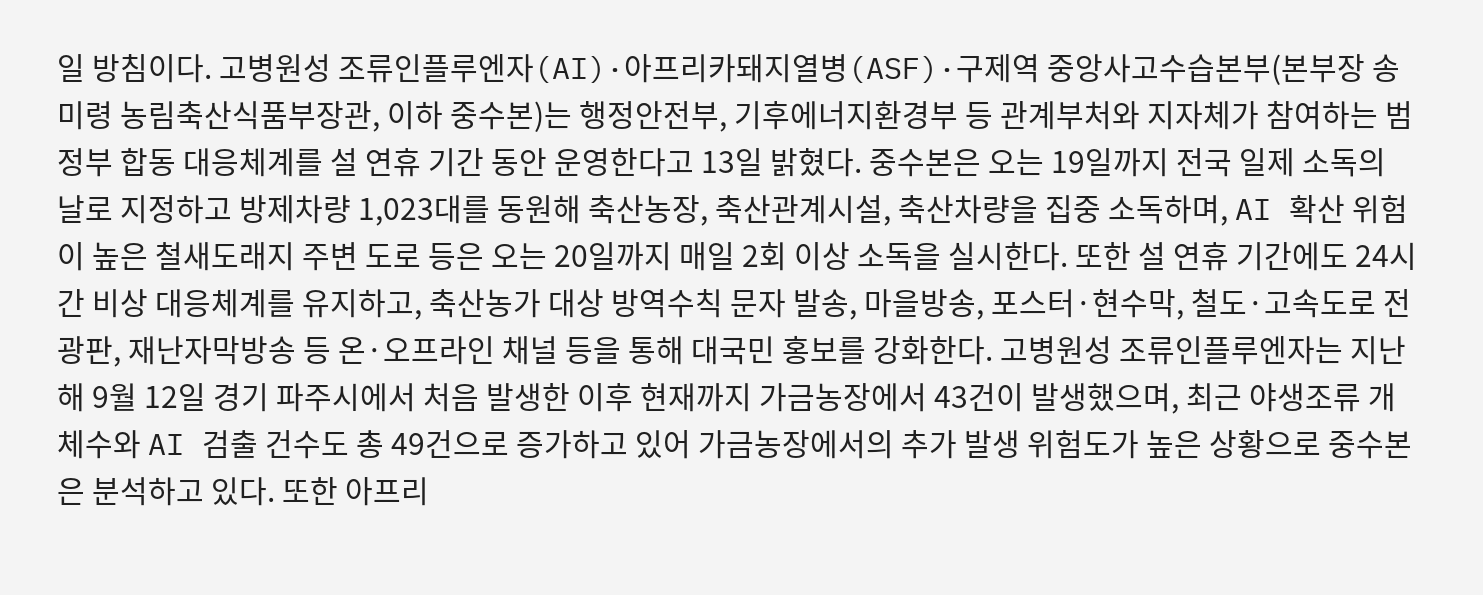일 방침이다. 고병원성 조류인플루엔자(AI)·아프리카돼지열병(ASF)·구제역 중앙사고수습본부(본부장 송미령 농림축산식품부장관, 이하 중수본)는 행정안전부, 기후에너지환경부 등 관계부처와 지자체가 참여하는 범정부 합동 대응체계를 설 연휴 기간 동안 운영한다고 13일 밝혔다. 중수본은 오는 19일까지 전국 일제 소독의 날로 지정하고 방제차량 1,023대를 동원해 축산농장, 축산관계시설, 축산차량을 집중 소독하며, AI 확산 위험이 높은 철새도래지 주변 도로 등은 오는 20일까지 매일 2회 이상 소독을 실시한다. 또한 설 연휴 기간에도 24시간 비상 대응체계를 유지하고, 축산농가 대상 방역수칙 문자 발송, 마을방송, 포스터·현수막, 철도·고속도로 전광판, 재난자막방송 등 온·오프라인 채널 등을 통해 대국민 홍보를 강화한다. 고병원성 조류인플루엔자는 지난해 9월 12일 경기 파주시에서 처음 발생한 이후 현재까지 가금농장에서 43건이 발생했으며, 최근 야생조류 개체수와 AI 검출 건수도 총 49건으로 증가하고 있어 가금농장에서의 추가 발생 위험도가 높은 상황으로 중수본은 분석하고 있다. 또한 아프리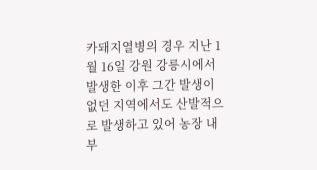카돼지열병의 경우 지난 1월 16일 강원 강릉시에서 발생한 이후 그간 발생이 없던 지역에서도 산발적으로 발생하고 있어 농장 내부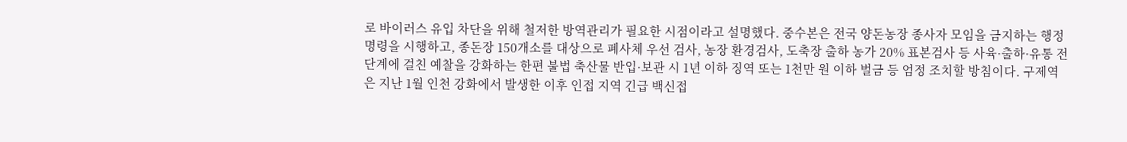로 바이러스 유입 차단을 위해 철저한 방역관리가 필요한 시점이라고 설명했다. 중수본은 전국 양돈농장 종사자 모임을 금지하는 행정명령을 시행하고, 종돈장 150개소를 대상으로 폐사체 우선 검사, 농장 환경검사, 도축장 출하 농가 20% 표본검사 등 사육·출하·유통 전 단계에 걸친 예찰을 강화하는 한편 불법 축산물 반입·보관 시 1년 이하 징역 또는 1천만 원 이하 벌금 등 엄정 조치할 방침이다. 구제역은 지난 1월 인천 강화에서 발생한 이후 인접 지역 긴급 백신접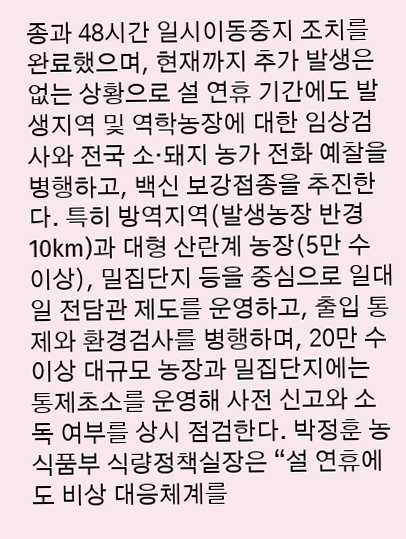종과 48시간 일시이동중지 조치를 완료했으며, 현재까지 추가 발생은 없는 상황으로 설 연휴 기간에도 발생지역 및 역학농장에 대한 임상검사와 전국 소·돼지 농가 전화 예찰을 병행하고, 백신 보강접종을 추진한다. 특히 방역지역(발생농장 반경 10km)과 대형 산란계 농장(5만 수 이상), 밀집단지 등을 중심으로 일대일 전담관 제도를 운영하고, 출입 통제와 환경검사를 병행하며, 20만 수 이상 대규모 농장과 밀집단지에는 통제초소를 운영해 사전 신고와 소독 여부를 상시 점검한다. 박정훈 농식품부 식량정책실장은 “설 연휴에도 비상 대응체계를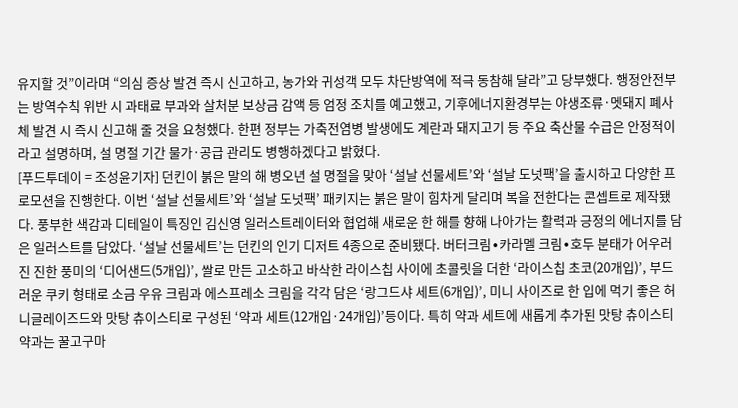유지할 것”이라며 “의심 증상 발견 즉시 신고하고, 농가와 귀성객 모두 차단방역에 적극 동참해 달라”고 당부했다. 행정안전부는 방역수칙 위반 시 과태료 부과와 살처분 보상금 감액 등 엄정 조치를 예고했고, 기후에너지환경부는 야생조류·멧돼지 폐사체 발견 시 즉시 신고해 줄 것을 요청했다. 한편 정부는 가축전염병 발생에도 계란과 돼지고기 등 주요 축산물 수급은 안정적이라고 설명하며, 설 명절 기간 물가·공급 관리도 병행하겠다고 밝혔다.
[푸드투데이 = 조성윤기자] 던킨이 붉은 말의 해 병오년 설 명절을 맞아 ‘설날 선물세트’와 ‘설날 도넛팩’을 출시하고 다양한 프로모션을 진행한다. 이번 ‘설날 선물세트’와 ‘설날 도넛팩’ 패키지는 붉은 말이 힘차게 달리며 복을 전한다는 콘셉트로 제작됐다. 풍부한 색감과 디테일이 특징인 김신영 일러스트레이터와 협업해 새로운 한 해를 향해 나아가는 활력과 긍정의 에너지를 담은 일러스트를 담았다. ‘설날 선물세트’는 던킨의 인기 디저트 4종으로 준비됐다. 버터크림∙카라멜 크림∙호두 분태가 어우러진 진한 풍미의 ‘디어샌드(5개입)’, 쌀로 만든 고소하고 바삭한 라이스칩 사이에 초콜릿을 더한 ‘라이스칩 초코(20개입)’, 부드러운 쿠키 형태로 소금 우유 크림과 에스프레소 크림을 각각 담은 ‘랑그드샤 세트(6개입)’, 미니 사이즈로 한 입에 먹기 좋은 허니글레이즈드와 맛탕 츄이스티로 구성된 ‘약과 세트(12개입·24개입)’등이다. 특히 약과 세트에 새롭게 추가된 맛탕 츄이스티 약과는 꿀고구마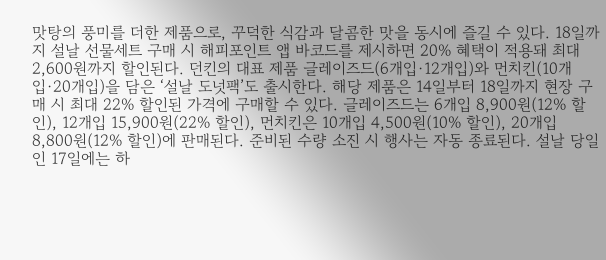맛탕의 풍미를 더한 제품으로, 꾸덕한 식감과 달콤한 맛을 동시에 즐길 수 있다. 18일까지 설날 선물세트 구매 시 해피포인트 앱 바코드를 제시하면 20% 혜택이 적용돼 최대 2,600원까지 할인된다. 던킨의 대표 제품 글레이즈드(6개입·12개입)와 먼치킨(10개입·20개입)을 담은 ‘설날 도넛팩’도 출시한다. 해당 제품은 14일부터 18일까지 현장 구매 시 최대 22% 할인된 가격에 구매할 수 있다. 글레이즈드는 6개입 8,900원(12% 할인), 12개입 15,900원(22% 할인), 먼치킨은 10개입 4,500원(10% 할인), 20개입 8,800원(12% 할인)에 판매된다. 준비된 수량 소진 시 행사는 자동 종료된다. 설날 당일인 17일에는 하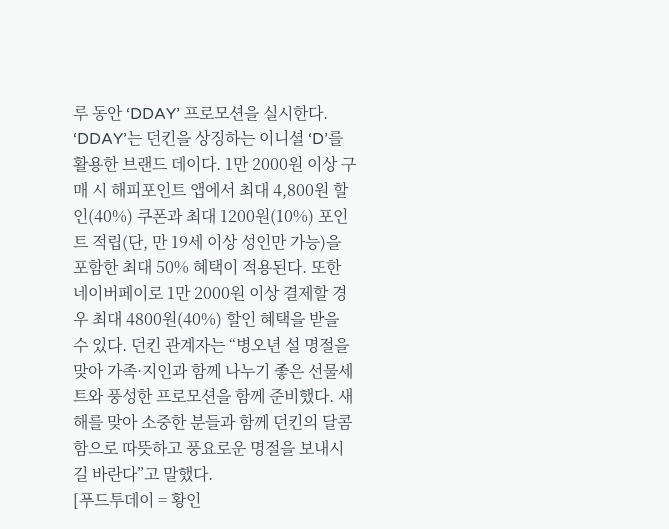루 동안 ‘DDAY’ 프로모션을 실시한다. ‘DDAY’는 던킨을 상징하는 이니셜 ‘D’를 활용한 브랜드 데이다. 1만 2000원 이상 구매 시 해피포인트 앱에서 최대 4,800원 할인(40%) 쿠폰과 최대 1200원(10%) 포인트 적립(단, 만 19세 이상 성인만 가능)을 포함한 최대 50% 혜택이 적용된다. 또한 네이버페이로 1만 2000원 이상 결제할 경우 최대 4800원(40%) 할인 혜택을 받을 수 있다. 던킨 관계자는 “병오년 설 명절을 맞아 가족·지인과 함께 나누기 좋은 선물세트와 풍성한 프로모션을 함께 준비했다. 새해를 맞아 소중한 분들과 함께 던킨의 달콤함으로 따뜻하고 풍요로운 명절을 보내시길 바란다”고 말했다.
[푸드투데이 = 황인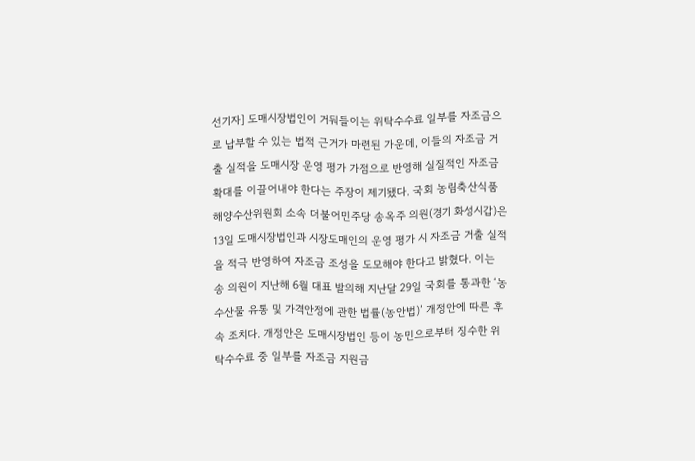선기자] 도매시장법인이 거둬들이는 위탁수수료 일부를 자조금으로 납부할 수 있는 법적 근거가 마련된 가운데, 이들의 자조금 거출 실적을 도매시장 운영 평가 가점으로 반영해 실질적인 자조금 확대를 이끌어내야 한다는 주장이 제기됐다. 국회 농림축산식품해양수산위원회 소속 더불어민주당 송옥주 의원(경기 화성시갑)은 13일 도매시장법인과 시장도매인의 운영 평가 시 자조금 거출 실적을 적극 반영하여 자조금 조성을 도모해야 한다고 밝혔다. 이는 송 의원이 지난해 6월 대표 발의해 지난달 29일 국회를 통과한 ‘농수산물 유통 및 가격안정에 관한 법률(농안법)’ 개정안에 따른 후속 조치다. 개정안은 도매시장법인 등이 농민으로부터 징수한 위탁수수료 중 일부를 자조금 지원금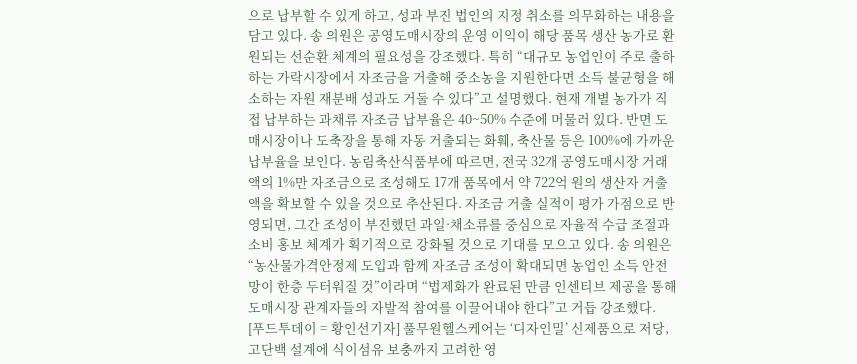으로 납부할 수 있게 하고, 성과 부진 법인의 지정 취소를 의무화하는 내용을 담고 있다. 송 의원은 공영도매시장의 운영 이익이 해당 품목 생산 농가로 환원되는 선순환 체계의 필요성을 강조했다. 특히 “대규모 농업인이 주로 출하하는 가락시장에서 자조금을 거출해 중소농을 지원한다면 소득 불균형을 해소하는 자원 재분배 성과도 거둘 수 있다”고 설명했다. 현재 개별 농가가 직접 납부하는 과채류 자조금 납부율은 40~50% 수준에 머물러 있다. 반면 도매시장이나 도축장을 통해 자동 거출되는 화훼, 축산물 등은 100%에 가까운 납부율을 보인다. 농림축산식품부에 따르면, 전국 32개 공영도매시장 거래액의 1%만 자조금으로 조성해도 17개 품목에서 약 722억 원의 생산자 거출액을 확보할 수 있을 것으로 추산된다. 자조금 거출 실적이 평가 가점으로 반영되면, 그간 조성이 부진했던 과일·채소류를 중심으로 자율적 수급 조절과 소비 홍보 체계가 획기적으로 강화될 것으로 기대를 모으고 있다. 송 의원은 “농산물가격안정제 도입과 함께 자조금 조성이 확대되면 농업인 소득 안전망이 한층 두터워질 것”이라며 “법제화가 완료된 만큼 인센티브 제공을 통해 도매시장 관계자들의 자발적 참여를 이끌어내야 한다”고 거듭 강조했다.
[푸드투데이 = 황인선기자] 풀무원헬스케어는 ‘디자인밀’ 신제품으로 저당, 고단백 설계에 식이섬유 보충까지 고려한 영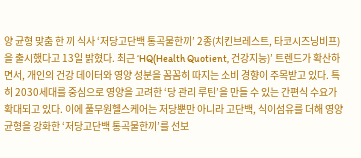양 균형 맞춤 한 끼 식사 ‘저당고단백 통곡물한끼’ 2종(치킨브레스트, 타코시즈닝비프)을 출시했다고 13일 밝혔다. 최근 ‘HQ(Health Quotient, 건강지능)’ 트렌드가 확산하면서, 개인의 건강 데이터와 영양 성분을 꼼꼼히 따지는 소비 경향이 주목받고 있다. 특히 2030세대를 중심으로 영양을 고려한 ‘당 관리 루틴’을 만들 수 있는 간편식 수요가 확대되고 있다. 이에 풀무원헬스케어는 저당뿐만 아니라 고단백, 식이섬유를 더해 영양 균형을 강화한 ‘저당고단백 통곡물한끼’를 선보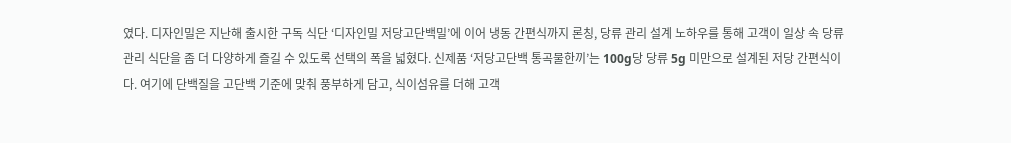였다. 디자인밀은 지난해 출시한 구독 식단 ‘디자인밀 저당고단백밀’에 이어 냉동 간편식까지 론칭, 당류 관리 설계 노하우를 통해 고객이 일상 속 당류 관리 식단을 좀 더 다양하게 즐길 수 있도록 선택의 폭을 넓혔다. 신제품 ‘저당고단백 통곡물한끼’는 100g당 당류 5g 미만으로 설계된 저당 간편식이다. 여기에 단백질을 고단백 기준에 맞춰 풍부하게 담고, 식이섬유를 더해 고객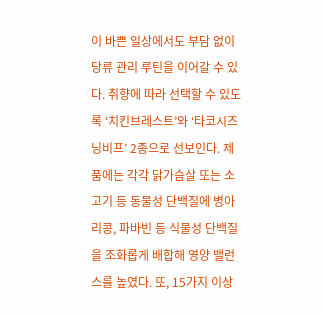이 바쁜 일상에서도 부담 없이 당류 관리 루틴을 이어갈 수 있다. 취향에 따라 선택할 수 있도록 ‘치킨브레스트’와 ‘타코시즈닝비프’ 2종으로 선보인다. 제품에는 각각 닭가슴살 또는 소고기 등 동물성 단백질에 병아리콩, 파바빈 등 식물성 단백질을 조화롭게 배합해 영양 밸런스를 높였다. 또, 15가지 이상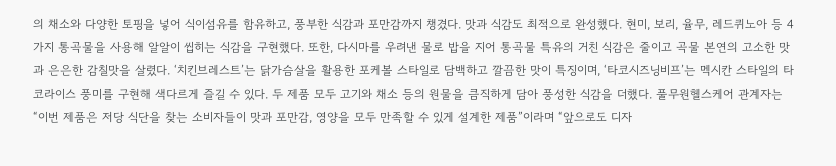의 채소와 다양한 토핑을 넣어 식이섬유를 함유하고, 풍부한 식감과 포만감까지 챙겼다. 맛과 식감도 최적으로 완성했다. 현미, 보리, 율무, 레드퀴노아 등 4가지 통곡물을 사용해 알알이 씹히는 식감을 구현했다. 또한, 다시마를 우려낸 물로 밥을 지어 통곡물 특유의 거친 식감은 줄이고 곡물 본연의 고소한 맛과 은은한 감칠맛을 살렸다. ‘치킨브레스트’는 닭가슴살을 활용한 포케볼 스타일로 담백하고 깔끔한 맛이 특징이며, ‘타코시즈닝비프’는 멕시칸 스타일의 타코라이스 풍미를 구현해 색다르게 즐길 수 있다. 두 제품 모두 고기와 채소 등의 원물을 큼직하게 담아 풍성한 식감을 더했다. 풀무원헬스케어 관계자는 “이번 제품은 저당 식단을 찾는 소비자들이 맛과 포만감, 영양을 모두 만족할 수 있게 설계한 제품”이라며 “앞으로도 디자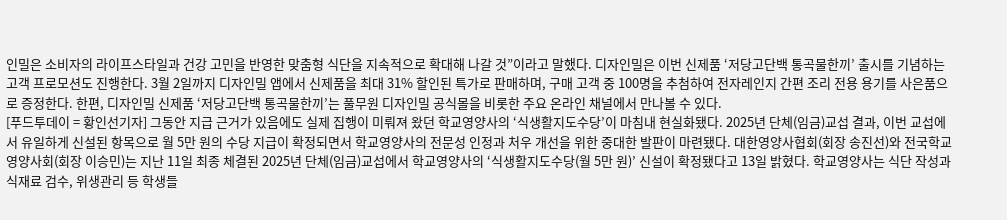인밀은 소비자의 라이프스타일과 건강 고민을 반영한 맞춤형 식단을 지속적으로 확대해 나갈 것”이라고 말했다. 디자인밀은 이번 신제품 ‘저당고단백 통곡물한끼’ 출시를 기념하는 고객 프로모션도 진행한다. 3월 2일까지 디자인밀 앱에서 신제품을 최대 31% 할인된 특가로 판매하며, 구매 고객 중 100명을 추첨하여 전자레인지 간편 조리 전용 용기를 사은품으로 증정한다. 한편, 디자인밀 신제품 ‘저당고단백 통곡물한끼’는 풀무원 디자인밀 공식몰을 비롯한 주요 온라인 채널에서 만나볼 수 있다.
[푸드투데이 = 황인선기자] 그동안 지급 근거가 있음에도 실제 집행이 미뤄져 왔던 학교영양사의 ‘식생활지도수당’이 마침내 현실화됐다. 2025년 단체(임금)교섭 결과, 이번 교섭에서 유일하게 신설된 항목으로 월 5만 원의 수당 지급이 확정되면서 학교영양사의 전문성 인정과 처우 개선을 위한 중대한 발판이 마련됐다. 대한영양사협회(회장 송진선)와 전국학교영양사회(회장 이승민)는 지난 11일 최종 체결된 2025년 단체(임금)교섭에서 학교영양사의 ‘식생활지도수당(월 5만 원)’ 신설이 확정됐다고 13일 밝혔다. 학교영양사는 식단 작성과 식재료 검수, 위생관리 등 학생들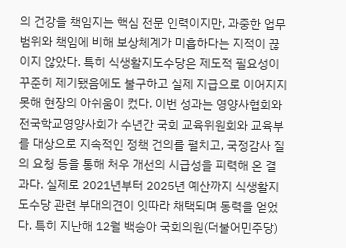의 건강을 책임지는 핵심 전문 인력이지만, 과중한 업무 범위와 책임에 비해 보상체계가 미흡하다는 지적이 끊이지 않았다. 특히 식생활지도수당은 제도적 필요성이 꾸준히 제기됐음에도 불구하고 실제 지급으로 이어지지 못해 현장의 아쉬움이 컸다. 이번 성과는 영양사협회와 전국학교영양사회가 수년간 국회 교육위원회와 교육부를 대상으로 지속적인 정책 건의를 펼치고, 국정감사 질의 요청 등을 통해 처우 개선의 시급성을 피력해 온 결과다. 실제로 2021년부터 2025년 예산까지 식생활지도수당 관련 부대의견이 잇따라 채택되며 동력을 얻었다. 특히 지난해 12월 백승아 국회의원(더불어민주당)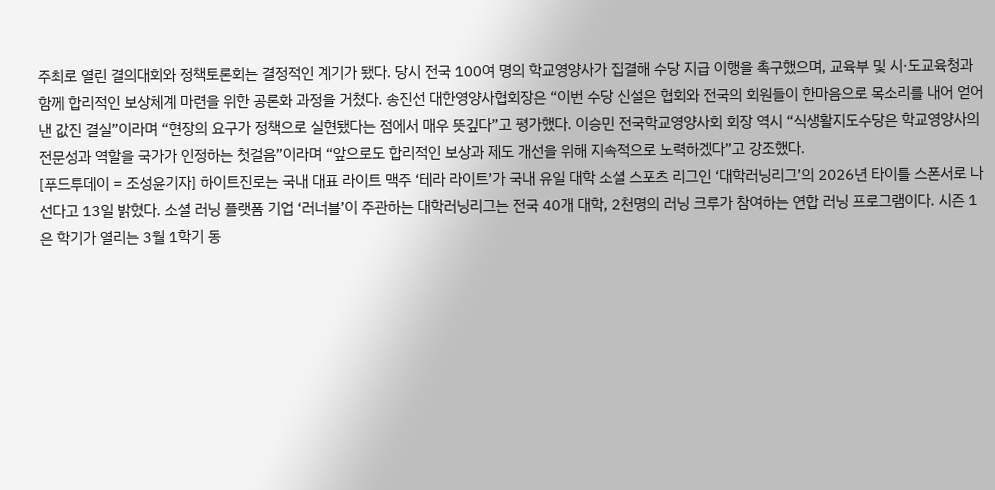주최로 열린 결의대회와 정책토론회는 결정적인 계기가 됐다. 당시 전국 100여 명의 학교영양사가 집결해 수당 지급 이행을 촉구했으며, 교육부 및 시·도교육청과 함께 합리적인 보상체계 마련을 위한 공론화 과정을 거쳤다. 송진선 대한영양사협회장은 “이번 수당 신설은 협회와 전국의 회원들이 한마음으로 목소리를 내어 얻어낸 값진 결실”이라며 “현장의 요구가 정책으로 실현됐다는 점에서 매우 뜻깊다”고 평가했다. 이승민 전국학교영양사회 회장 역시 “식생활지도수당은 학교영양사의 전문성과 역할을 국가가 인정하는 첫걸음”이라며 “앞으로도 합리적인 보상과 제도 개선을 위해 지속적으로 노력하겠다”고 강조했다.
[푸드투데이 = 조성윤기자] 하이트진로는 국내 대표 라이트 맥주 ‘테라 라이트’가 국내 유일 대학 소셜 스포츠 리그인 ‘대학러닝리그’의 2026년 타이틀 스폰서로 나선다고 13일 밝혔다. 소셜 러닝 플랫폼 기업 ‘러너블’이 주관하는 대학러닝리그는 전국 40개 대학, 2천명의 러닝 크루가 참여하는 연합 러닝 프로그램이다. 시즌 1은 학기가 열리는 3월 1학기 동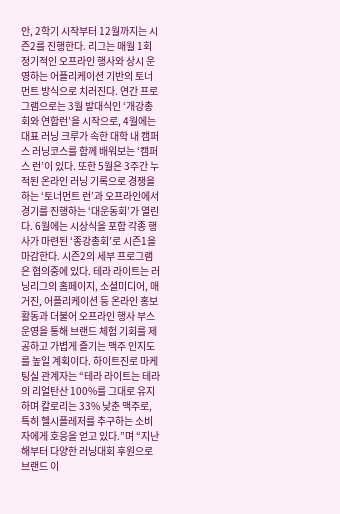안, 2학기 시작부터 12월까지는 시즌2를 진행한다. 리그는 매월 1회 정기적인 오프라인 행사와 상시 운영하는 어플리케이션 기반의 토너먼트 방식으로 치러진다. 연간 프로그램으로는 3월 발대식인 ‘개강총회와 연합런’을 시작으로, 4월에는 대표 러닝 크루가 속한 대학 내 캠퍼스 러닝코스를 함께 배워보는 ‘캠퍼스 런’이 있다. 또한 5월은 3주간 누적된 온라인 러닝 기록으로 경쟁을 하는 ‘토너먼트 런’과 오프라인에서 경기를 진행하는 ‘대운동회’가 열린다. 6월에는 시상식을 포함 각종 행사가 마련된 ‘종강총회’로 시즌1을 마감한다. 시즌2의 세부 프로그램은 협의중에 있다. 테라 라이트는 러닝리그의 홈페이지, 소셜미디어, 매거진, 어플리케이션 등 온라인 홍보활동과 더불어 오프라인 행사 부스 운영을 통해 브랜드 체험 기회를 제공하고 가볍게 즐기는 맥주 인지도를 높일 계획이다. 하이트진로 마케팅실 관계자는 “테라 라이트는 테라의 리얼탄산 100%를 그대로 유지하며 칼로리는 33% 낮춘 맥주로, 특히 헬시플레저를 추구하는 소비자에게 호응을 얻고 있다.”며 “지난해부터 다양한 러닝대회 후원으로 브랜드 이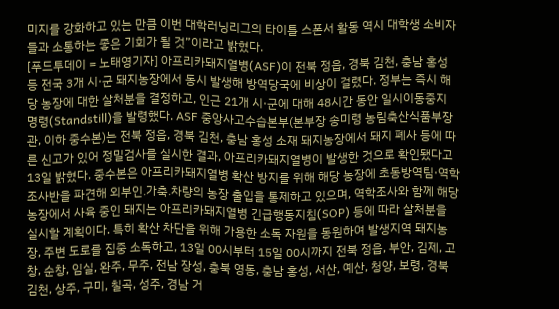미지를 강화하고 있는 만큼 이번 대학러닝리그의 타이틀 스폰서 활동 역시 대학생 소비자들과 소통하는 좋은 기회가 될 것”이라고 밝혔다.
[푸드투데이 = 노태영기자] 아프리카돼지열병(ASF)이 전북 정읍, 경북 김천, 충남 홍성 등 전국 3개 시·군 돼지농장에서 동시 발생해 방역당국에 비상이 걸렸다. 정부는 즉시 해당 농장에 대한 살처분을 결정하고, 인근 21개 시·군에 대해 48시간 동안 일시이동중지 명령(Standstill)을 발령했다. ASF 중앙사고수습본부(본부장 송미령 농림축산식품부장관, 이하 중수본)는 전북 정읍, 경북 김천, 충남 홍성 소재 돼지농장에서 돼지 폐사 등에 따른 신고가 있어 정밀검사를 실시한 결과, 아프리카돼지열병이 발생한 것으로 확인됐다고 13일 밝혔다. 중수본은 아프리카돼지열병 확산 방지를 위해 해당 농장에 초동방역팀·역학조사반을 파견해 외부인․가축․차량의 농장 출입을 통제하고 있으며, 역학조사와 함께 해당 농장에서 사육 중인 돼지는 아프리카돼지열병 긴급행동지침(SOP) 등에 따라 살처분을 실시할 계획이다. 특히 확산 차단을 위해 가용한 소독 자원을 동원하여 발생지역 돼지농장, 주변 도로를 집중 소독하고, 13일 00시부터 15일 00시까지 전북 정읍, 부안, 김제, 고창, 순창, 임실, 완주, 무주, 전남 장성, 충북 영동, 충남 홍성, 서산, 예산, 청양, 보령, 경북 김천, 상주, 구미, 칠곡, 성주, 경남 거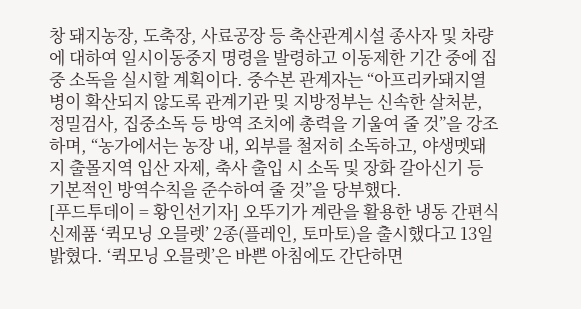창 돼지농장, 도축장, 사료공장 등 축산관계시설 종사자 및 차량에 대하여 일시이동중지 명령을 발령하고 이동제한 기간 중에 집중 소독을 실시할 계획이다. 중수본 관계자는 “아프리카돼지열병이 확산되지 않도록 관계기관 및 지방정부는 신속한 살처분, 정밀검사, 집중소독 등 방역 조치에 총력을 기울여 줄 것”을 강조하며, “농가에서는 농장 내, 외부를 철저히 소독하고, 야생멧돼지 출몰지역 입산 자제, 축사 출입 시 소독 및 장화 갈아신기 등 기본적인 방역수칙을 준수하여 줄 것”을 당부했다.
[푸드투데이 = 황인선기자] 오뚜기가 계란을 활용한 냉동 간편식 신제품 ‘퀵모닝 오믈렛’ 2종(플레인, 토마토)을 출시했다고 13일 밝혔다. ‘퀵모닝 오믈렛’은 바쁜 아침에도 간단하면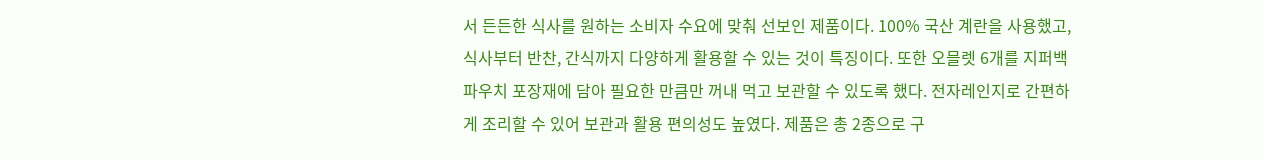서 든든한 식사를 원하는 소비자 수요에 맞춰 선보인 제품이다. 100% 국산 계란을 사용했고, 식사부터 반찬, 간식까지 다양하게 활용할 수 있는 것이 특징이다. 또한 오믈렛 6개를 지퍼백 파우치 포장재에 담아 필요한 만큼만 꺼내 먹고 보관할 수 있도록 했다. 전자레인지로 간편하게 조리할 수 있어 보관과 활용 편의성도 높였다. 제품은 총 2종으로 구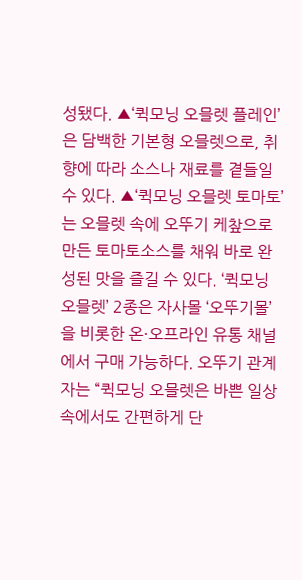성됐다. ▲‘퀵모닝 오믈렛 플레인’은 담백한 기본형 오믈렛으로, 취향에 따라 소스나 재료를 곁들일 수 있다. ▲‘퀵모닝 오믈렛 토마토’는 오믈렛 속에 오뚜기 케챂으로 만든 토마토소스를 채워 바로 완성된 맛을 즐길 수 있다. ‘퀵모닝 오믈렛’ 2종은 자사몰 ‘오뚜기몰’을 비롯한 온·오프라인 유통 채널에서 구매 가능하다. 오뚜기 관계자는 “퀵모닝 오믈렛은 바쁜 일상 속에서도 간편하게 단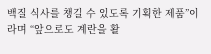백질 식사를 챙길 수 있도록 기획한 제품”이라며 “앞으로도 계란을 활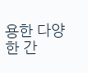용한 다양한 간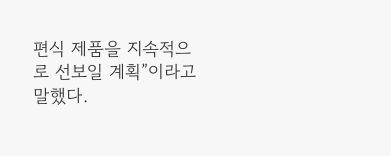편식 제품을 지속적으로 선보일 계획”이라고 말했다.